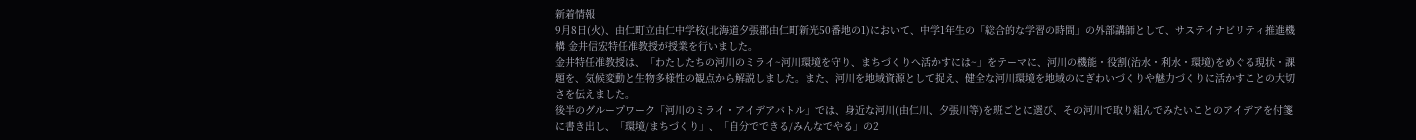新着情報
9月8日(火)、由仁町立由仁中学校(北海道夕張郡由仁町新光50番地の1)において、中学1年生の「総合的な学習の時間」の外部講師として、サステイナビリティ推進機構 金井信宏特任准教授が授業を行いました。
金井特任准教授は、「わたしたちの河川のミライ~河川環境を守り、まちづくりへ活かすには~」をテーマに、河川の機能・役割(治水・利水・環境)をめぐる現状・課題を、気候変動と生物多様性の観点から解説しました。また、河川を地域資源として捉え、健全な河川環境を地域のにぎわいづくりや魅力づくりに活かすことの大切さを伝えました。
後半のグループワーク「河川のミライ・アイデアバトル」では、身近な河川(由仁川、夕張川等)を班ごとに選び、その河川で取り組んでみたいことのアイデアを付箋に書き出し、「環境/まちづくり」、「自分でできる/みんなでやる」の2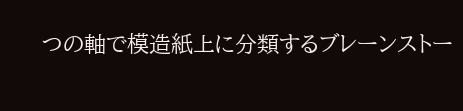つの軸で模造紙上に分類するブレーンストー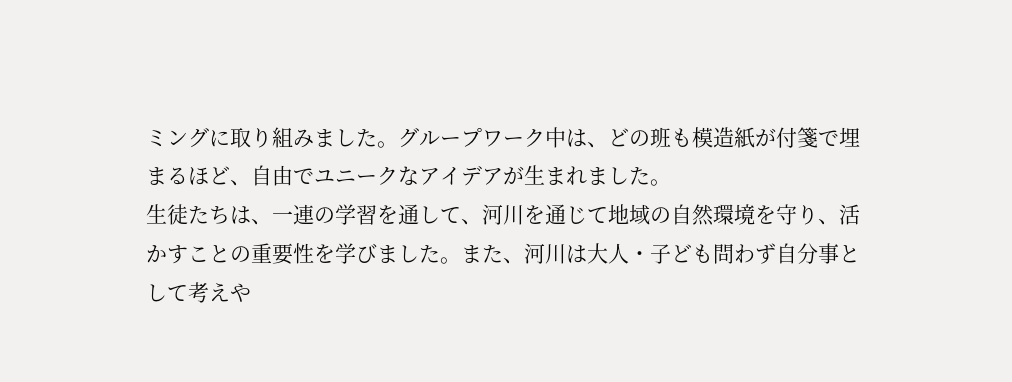ミングに取り組みました。グループワーク中は、どの班も模造紙が付箋で埋まるほど、自由でユニークなアイデアが生まれました。
生徒たちは、一連の学習を通して、河川を通じて地域の自然環境を守り、活かすことの重要性を学びました。また、河川は大人・子ども問わず自分事として考えや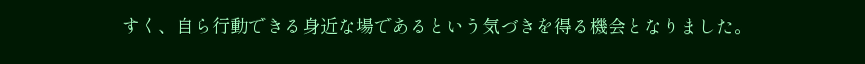すく、自ら行動できる身近な場であるという気づきを得る機会となりました。